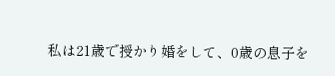私は21歳で授かり婚をして、0歳の息子を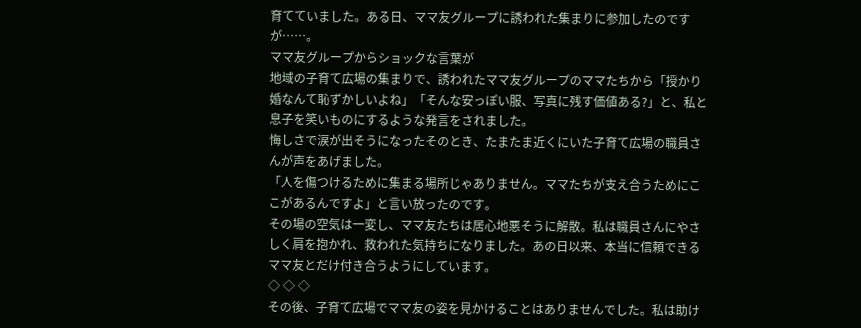育てていました。ある日、ママ友グループに誘われた集まりに参加したのですが……。
ママ友グループからショックな言葉が
地域の子育て広場の集まりで、誘われたママ友グループのママたちから「授かり婚なんて恥ずかしいよね」「そんな安っぽい服、写真に残す価値ある?」と、私と息子を笑いものにするような発言をされました。
悔しさで涙が出そうになったそのとき、たまたま近くにいた子育て広場の職員さんが声をあげました。
「人を傷つけるために集まる場所じゃありません。ママたちが支え合うためにここがあるんですよ」と言い放ったのです。
その場の空気は一変し、ママ友たちは居心地悪そうに解散。私は職員さんにやさしく肩を抱かれ、救われた気持ちになりました。あの日以来、本当に信頼できるママ友とだけ付き合うようにしています。
◇ ◇ ◇
その後、子育て広場でママ友の姿を見かけることはありませんでした。私は助け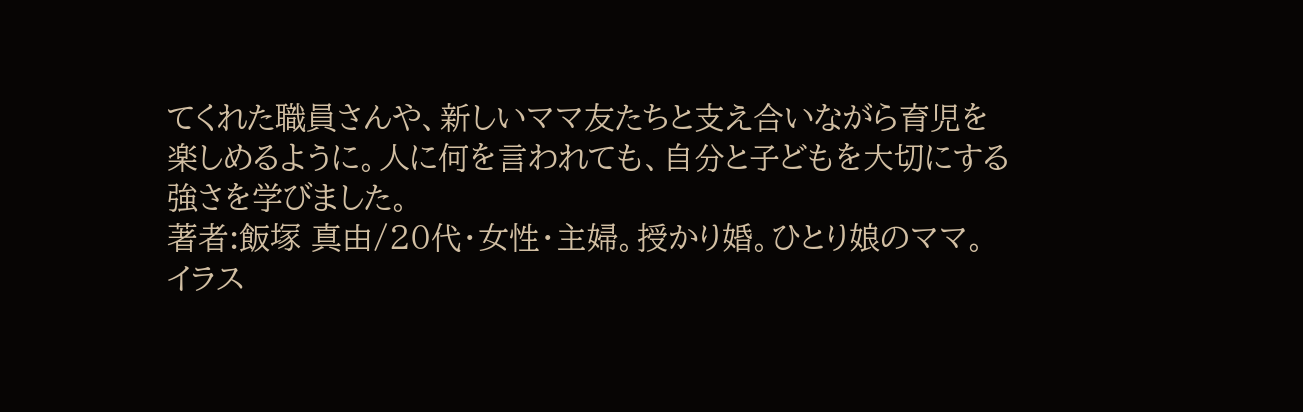てくれた職員さんや、新しいママ友たちと支え合いながら育児を楽しめるように。人に何を言われても、自分と子どもを大切にする強さを学びました。
著者:飯塚 真由/20代・女性・主婦。授かり婚。ひとり娘のママ。
イラス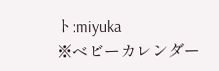ト:miyuka
※ベビーカレンダー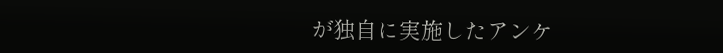が独自に実施したアンケ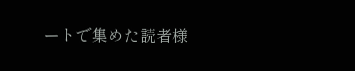ートで集めた読者様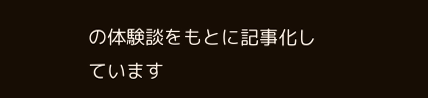の体験談をもとに記事化しています